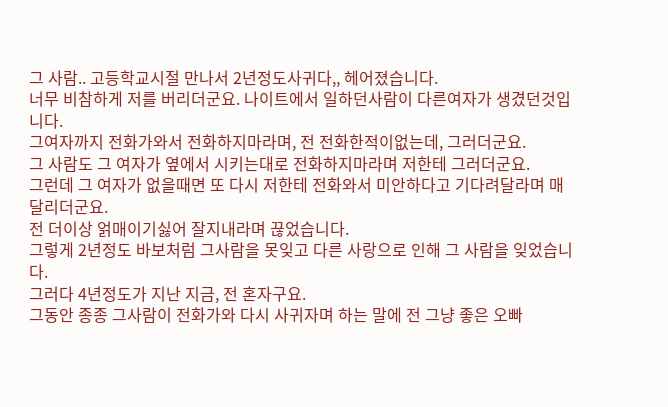그 사람.. 고등학교시절 만나서 2년정도사귀다,, 헤어졌습니다.
너무 비참하게 저를 버리더군요. 나이트에서 일하던사람이 다른여자가 생겼던것입니다.
그여자까지 전화가와서 전화하지마라며, 전 전화한적이없는데, 그러더군요.
그 사람도 그 여자가 옆에서 시키는대로 전화하지마라며 저한테 그러더군요.
그런데 그 여자가 없을때면 또 다시 저한테 전화와서 미안하다고 기다려달라며 매달리더군요.
전 더이상 얽매이기싫어 잘지내라며 끊었습니다.
그렇게 2년정도 바보처럼 그사람을 못잊고 다른 사랑으로 인해 그 사람을 잊었습니다.
그러다 4년정도가 지난 지금, 전 혼자구요.
그동안 종종 그사람이 전화가와 다시 사귀자며 하는 말에 전 그냥 좋은 오빠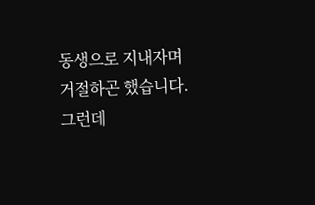동생으로 지내자며
거절하곤 했습니다.
그런데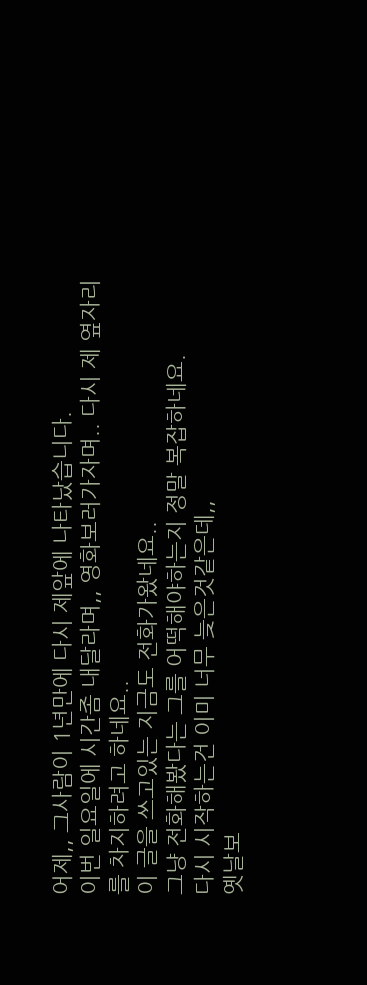어제,, 그사람이 1년만에 다시 제앞에 나타났습니다.
이번 일요일에 시간좀 내달라며,, 영화보러가자며.. 다시 제 옆자리를 차지하려고 하네요..
이 글을 쓰고있는 지금도 전화가왔네요..
그냥 전화해봤다는 그를 어떡해야하는지 정말 복잡하네요.
다시 시작하는건 이미 너무 늦은것같은데,,
옛날보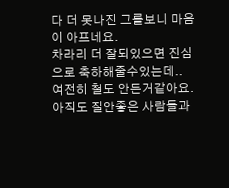다 더 못나진 그를보니 마음이 아프네요.
차라리 더 잘되있으면 진심으로 축하해줄수있는데..
여전히 철도 안든거같아요.
아직도 질안좋은 사람들과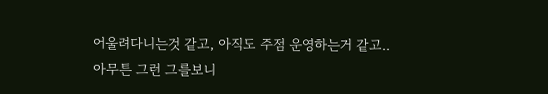어울려다니는것 같고, 아직도 주점 운영하는거 같고..
아무튼 그런 그를보니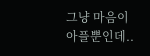그냥 마음이 아플뿐인데..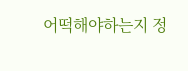어떡해야하는지 정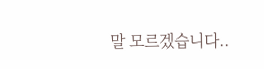말 모르겠습니다..